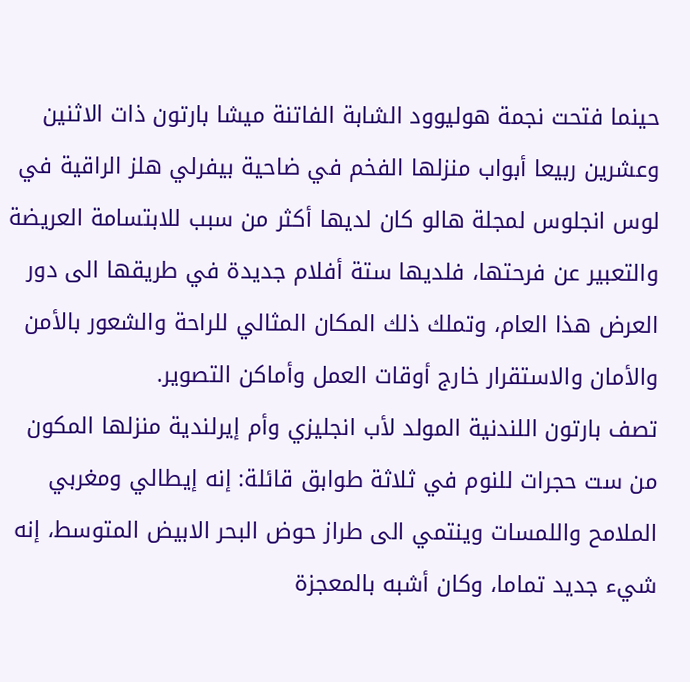حينما فتحت نجمة هوليوود الشابة الفاتنة ميشا بارتون ذات الاثنين وعشرين ربيعا أبواب منزلها الفخم في ضاحية بيفرلي هلز الراقية في لوس انجلوس لمجلة هالو كان لديها أكثر من سبب للابتسامة العريضة والتعبير عن فرحتها، فلديها ستة أفلام جديدة في طريقها الى دور العرض هذا العام، وتملك ذلك المكان المثالي للراحة والشعور بالأمن والأمان والاستقرار خارج أوقات العمل وأماكن التصوير.
تصف بارتون اللندنية المولد لأب انجليزي وأم إيرلندية منزلها المكون من ست حجرات للنوم في ثلاثة طوابق قائلة: إنه إيطالي ومغربي الملامح واللمسات وينتمي الى طراز حوض البحر الابيض المتوسط، إنه شيء جديد تماما، وكان أشبه بالمعجزة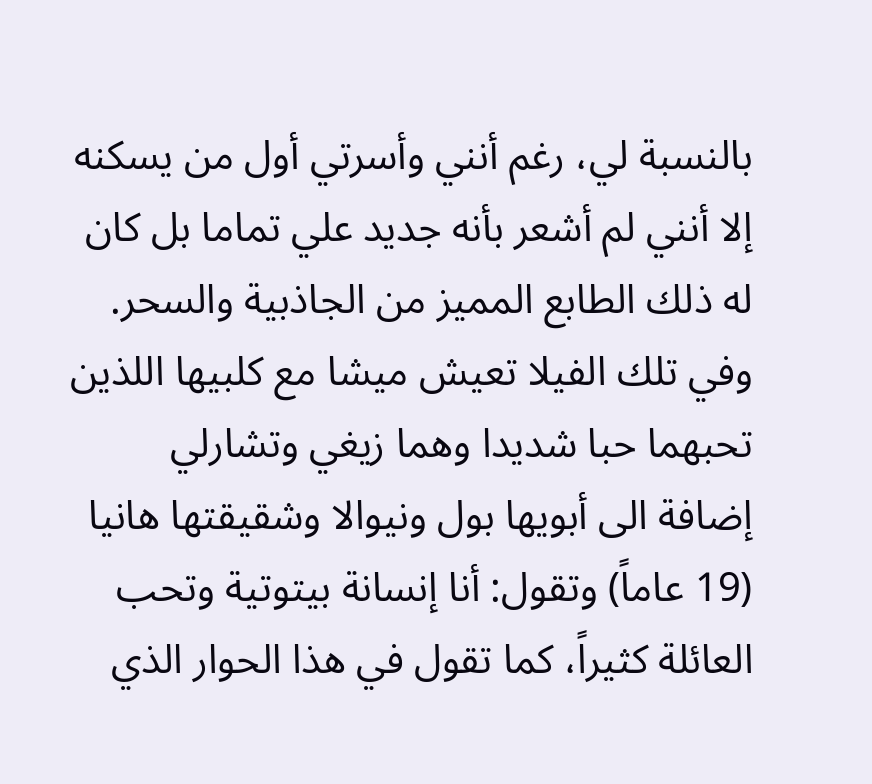بالنسبة لي، رغم أنني وأسرتي أول من يسكنه إلا أنني لم أشعر بأنه جديد علي تماما بل كان له ذلك الطابع المميز من الجاذبية والسحر.
وفي تلك الفيلا تعيش ميشا مع كلبيها اللذين تحبهما حبا شديدا وهما زيغي وتشارلي إضافة الى أبويها بول ونيوالا وشقيقتها هانيا (19 عاماً) وتقول: أنا إنسانة بيتوتية وتحب العائلة كثيراً، كما تقول في هذا الحوار الذي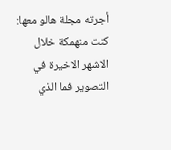أجرته مجلة هالو معها:
كنت منهمكة خلال الاشهر الاخيرة في التصوير فما الذي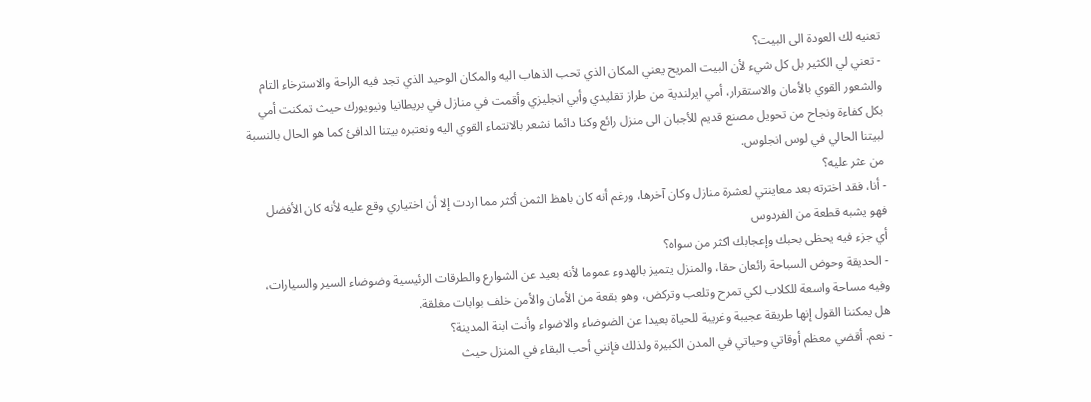تعنيه لك العودة الى البيت؟
- تعني لي الكثير بل كل شيء لأن البيت المريح يعني المكان الذي تحب الذهاب اليه والمكان الوحيد الذي تجد فيه الراحة والاسترخاء التام والشعور القوي بالأمان والاستقرار، أمي ايرلندية من طراز تقليدي وأبي انجليزي وأقمت في منازل في بريطانيا ونيويورك حيث تمكنت أمي بكل كفاءة ونجاح من تحويل مصنع قديم للأجبان الى منزل رائع وكنا دائما نشعر بالانتماء القوي اليه ونعتبره بيتنا الدافئ كما هو الحال بالنسبة لبيتنا الحالي في لوس انجلوس.
من عثر عليه؟
- أنا، فقد اخترته بعد معاينتي لعشرة منازل وكان آخرها، ورغم أنه كان باهظ الثمن أكثر مما اردت إلا أن اختياري وقع عليه لأنه كان الأفضل فهو يشبه قطعة من الفردوس
أي جزء فيه يحظى بحبك وإعجابك اكثر من سواه؟
- الحديقة وحوض السباحة رائعان حقا، والمنزل يتميز بالهدوء عموما لأنه بعيد عن الشوارع والطرقات الرئيسية وضوضاء السير والسيارات، وفيه مساحة واسعة للكلاب لكي تمرح وتلعب وتركض، وهو بقعة من الأمان والأمن خلف بوابات مغلقة.
هل يمكننا القول إنها طريقة عجيبة وغريبة للحياة بعيدا عن الضوضاء والاضواء وأنت ابنة المدينة؟
- نعم. أقضي معظم أوقاتي وحياتي في المدن الكبيرة ولذلك فإنني أحب البقاء في المنزل حيث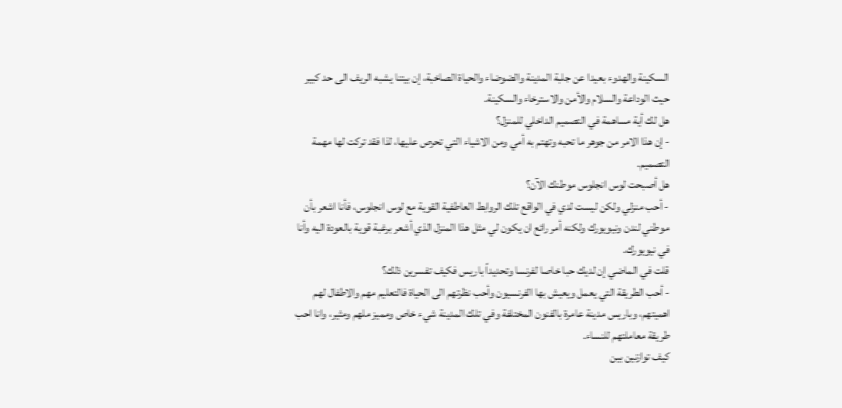السكينة والهدوء بعيدا عن جلبة المدينة والضوضاء والحياة الصاخبة، إن بيتنا يشبه الريف الى حد كبير حيث الوداعة والسلام والأمن والاسترخاء والسكينة.
هل لك أية مساهمة في التصميم الداخلي للمنزل؟
- إن هذا الامر من جوهر ما تحبه وتهتم به أمي ومن الاشياء التي تحرص عليها، لذا فقد تركت لها مهمة التصميم.
هل أصبحت لوس انجلوس موطنك الآن؟
- أحب منزلي ولكن ليست لدي في الواقع تلك الروابط العاطفية القوية مع لوس انجلوس، فأنا اشعر بأن موطني لندن ونيويورك ولكنه أمر رائع ان يكون لي مثل هذا المنزل الذي أشعر برغبة قوية بالعودة اليه وأنا في نيويورك.
قلت في الماضي إن لديك حبا خاصا لفرنسا وتحديداً باريس فكيف تفسرين ذلك؟
- أحب الطريقة التي يعمل ويعيش بها الفرنسيون وأحب نظرتهم الى الحياة فالتعليم مهم والاطفال لهم اهميتهم، وباريس مدينة عامرة بالفنون المختلفة وفي تلك المدينة شيء خاص ومميز ملهم ومثير، وانا احب طريقة معاملتهم للنساء.
كيف توازنين بين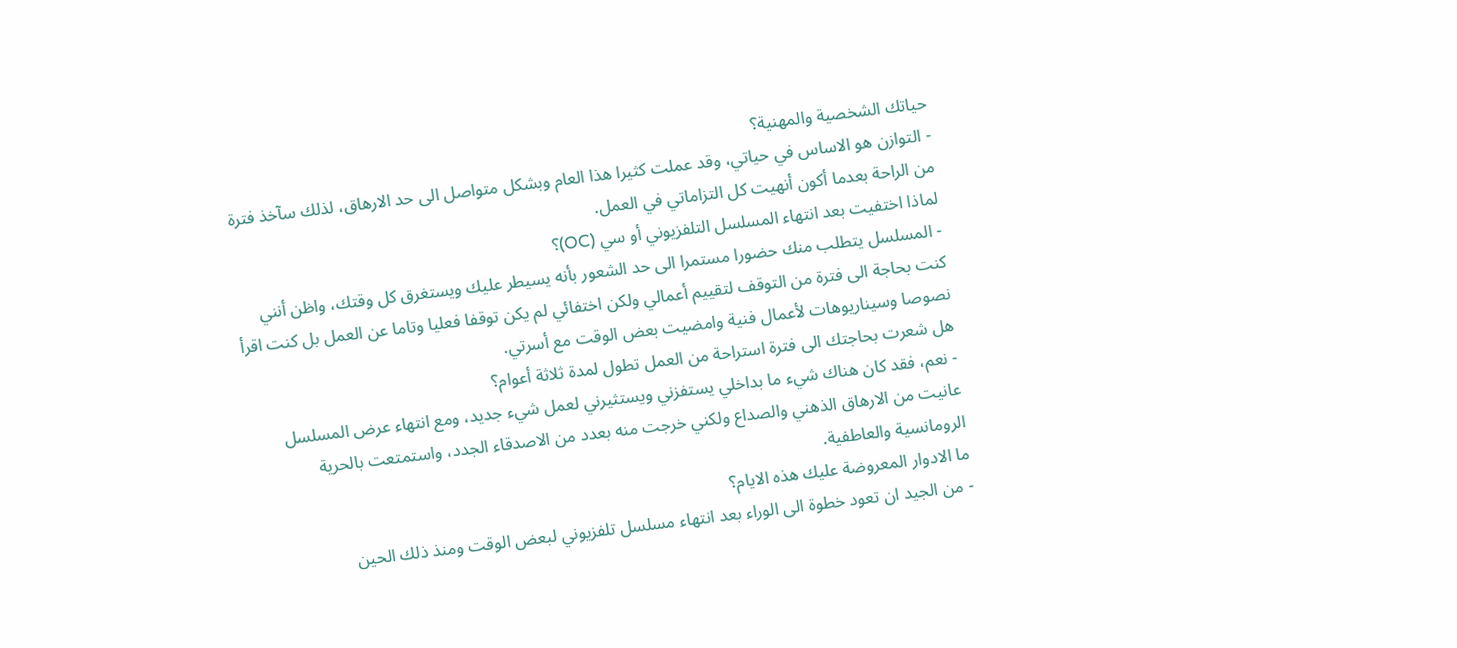حياتك الشخصية والمهنية؟
- التوازن هو الاساس في حياتي، وقد عملت كثيرا هذا العام وبشكل متواصل الى حد الارهاق، لذلك سآخذ فترة من الراحة بعدما أكون أنهيت كل التزاماتي في العمل.
لماذا اختفيت بعد انتهاء المسلسل التلفزيوني أو سي (OC)؟
- المسلسل يتطلب منك حضورا مستمرا الى حد الشعور بأنه يسيطر عليك ويستغرق كل وقتك، واظن أنني كنت بحاجة الى فترة من التوقف لتقييم أعمالي ولكن اختفائي لم يكن توقفا فعليا وتاما عن العمل بل كنت اقرأ نصوصا وسيناريوهات لأعمال فنية وامضيت بعض الوقت مع أسرتي.
هل شعرت بحاجتك الى فترة استراحة من العمل تطول لمدة ثلاثة أعوام؟
- نعم، فقد كان هناك شيء ما بداخلي يستفزني ويستثيرني لعمل شيء جديد، ومع انتهاء عرض المسلسل عانيت من الارهاق الذهني والصداع ولكني خرجت منه بعدد من الاصدقاء الجدد، واستمتعت بالحرية الرومانسية والعاطفية.
ما الادوار المعروضة عليك هذه الايام؟
- من الجيد ان تعود خطوة الى الوراء بعد انتهاء مسلسل تلفزيوني لبعض الوقت ومنذ ذلك الحين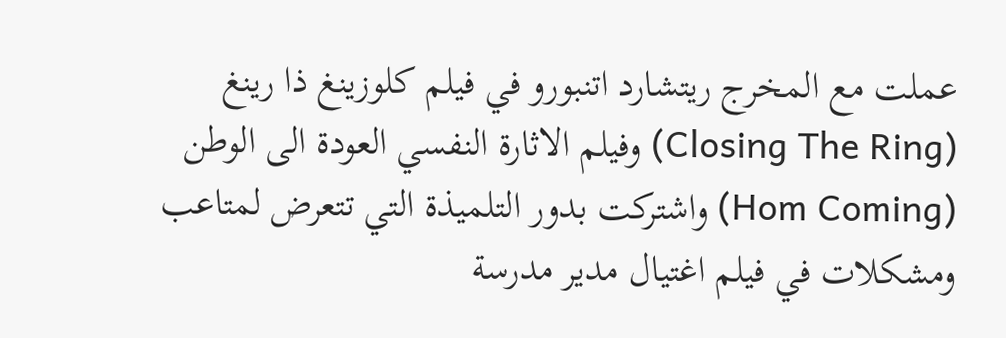عملت مع المخرج ريتشارد اتنبورو في فيلم كلوزينغ ذا رينغ (Closing The Ring) وفيلم الاثارة النفسي العودة الى الوطن (Hom Coming) واشتركت بدور التلميذة التي تتعرض لمتاعب ومشكلات في فيلم اغتيال مدير مدرسة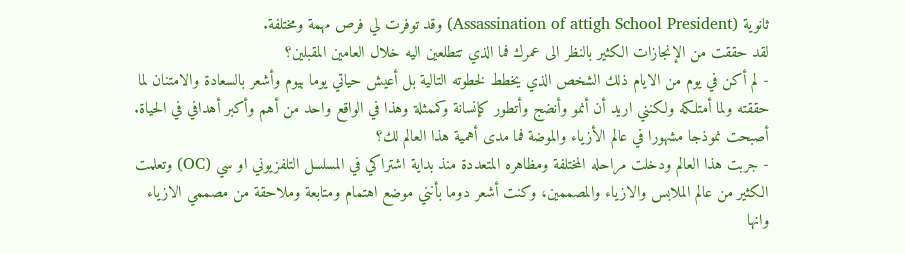ثانوية (Assassination of attigh School President) وقد توفرت لي فرص مهمة ومختلفة.
لقد حققت من الإنجازات الكثير بالنظر الى عمرك فما الذي تتطلعين اليه خلال العامين المقبلين؟
- لم أكن في يوم من الايام ذلك الشخص الذي يخطط لخطوته التالية بل أعيش حياتي يوما بيوم وأشعر بالسعادة والامتنان لما حققته ولما أمتلكه ولكنني اريد أن أنمو وأنضج وأتطور كإنسانة وكممثلة وهذا في الواقع واحد من أهم وأكبر أهدافي في الحياة.
أصبحت نموذجا مشهورا في عالم الأزياء والموضة فما مدى أهمية هذا العالم لك؟
- جربت هذا العالم ودخلت مراحله المختلفة ومظاهره المتعددة منذ بداية اشتراكي في المسلسل التلفزيوني او سي (OC) وتعلمت الكثير من عالم الملابس والازياء والمصممين، وكنت أشعر دوما بأنني موضع اهتمام ومتابعة وملاحقة من مصممي الازياء وانها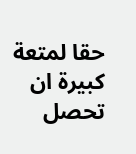حقا لمتعة كبيرة ان تحصل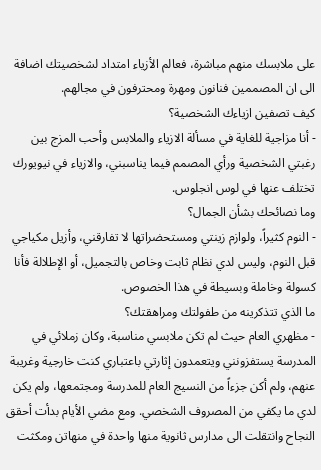على ملابسك منهم مباشرة، فعالم الأزياء امتداد لشخصيتك اضافة الى ان المصممين فنانون ومهرة ومحترفون في مجالهم.
كيف تصفين ازياءك الشخصية؟
- أنا مزاجية للغاية في مسألة الازياء والملابس وأحب المزج بين رغبتي الشخصية ورأي المصمم فيما يناسبني، والازياء في نيويورك تختلف عنها في لوس انجلوس.
وما نصائحك بشأن الجمال؟
- النوم كثيراً، ولوازم زينتي ومستحضراتها لا تفارقني، وأزيل مكياجي قبل النوم، وليس لدي نظام ثابت وخاص بالتجميل، أو الإطلالة فأنا كسولة وخاملة وبسيطة في هذا الخصوص.
ما الذي تتذكرينه من طفولتك ومراهقتك؟
- مظهري العام حيث لم تكن ملابسي مناسبة، وكان زملائي في المدرسة يستفزونني ويتعمدون إثارتي باعتباري كنت خارجية وغريبة عنهم، ولم أكن جزءاً من النسيج العام للمدرسة ومجتمعها، ولم يكن لدي ما يكفي من المصروف الشخصي. ومع مضي الأيام بدأت أحقق النجاح وانتقلت الى مدارس ثانوية منها واحدة في منهاتن ومكثت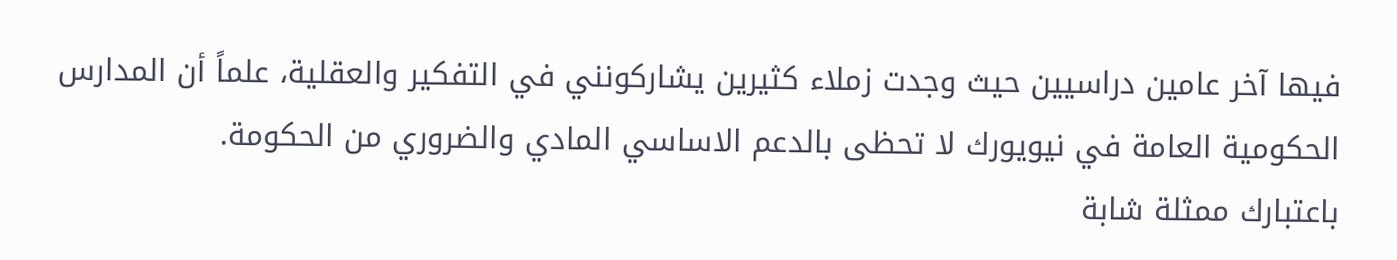فيها آخر عامين دراسيين حيث وجدت زملاء كثيرين يشاركونني في التفكير والعقلية، علماً أن المدارس الحكومية العامة في نيويورك لا تحظى بالدعم الاساسي المادي والضروري من الحكومة.
باعتبارك ممثلة شابة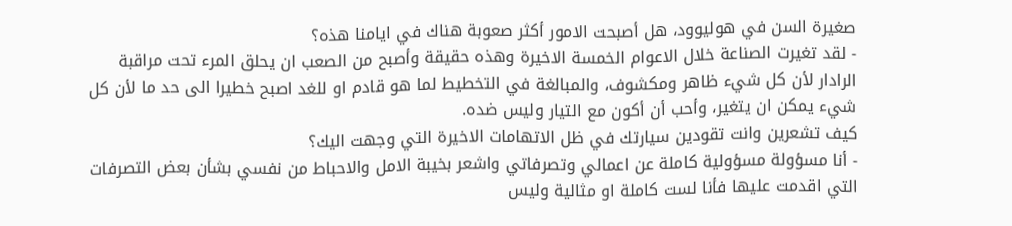صغيرة السن في هوليوود، هل أصبحت الامور أكثر صعوبة هناك في ايامنا هذه؟
- لقد تغيرت الصناعة خلال الاعوام الخمسة الاخيرة وهذه حقيقة وأصبح من الصعب ان يحلق المرء تحت مراقبة الرادار لأن كل شيء ظاهر ومكشوف، والمبالغة في التخطيط لما هو قادم او للغد اصبح خطيرا الى حد ما لأن كل شيء يمكن ان يتغير، وأحب أن أكون مع التيار وليس ضده.
كيف تشعرين وانت تقودين سيارتك في ظل الاتهامات الاخيرة التي وجهت اليك؟
- أنا مسؤولة مسؤولية كاملة عن اعمالي وتصرفاتي واشعر بخيبة الامل والاحباط من نفسي بشأن بعض التصرفات التي اقدمت عليها فأنا لست كاملة او مثالية وليس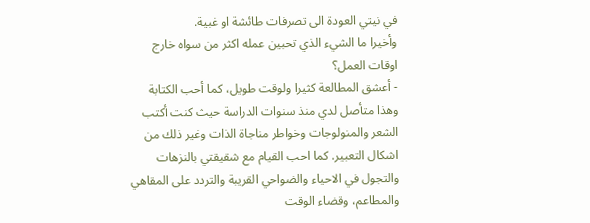في نيتي العودة الى تصرفات طائشة او غبية.
وأخيرا ما الشيء الذي تحبين عمله اكثر من سواه خارج اوقات العمل؟
- أعشق المطالعة كثيرا ولوقت طويل، كما أحب الكتابة وهذا متأصل لدي منذ سنوات الدراسة حيث كنت أكتب الشعر والمنولوجات وخواطر مناجاة الذات وغير ذلك من اشكال التعبير. كما احب القيام مع شقيقتي بالنزهات والتجول في الاحياء والضواحي القريبة والتردد على المقاهي والمطاعم، وقضاء الوقت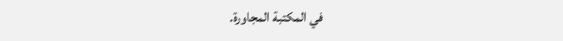في المكتبة المجاورة.